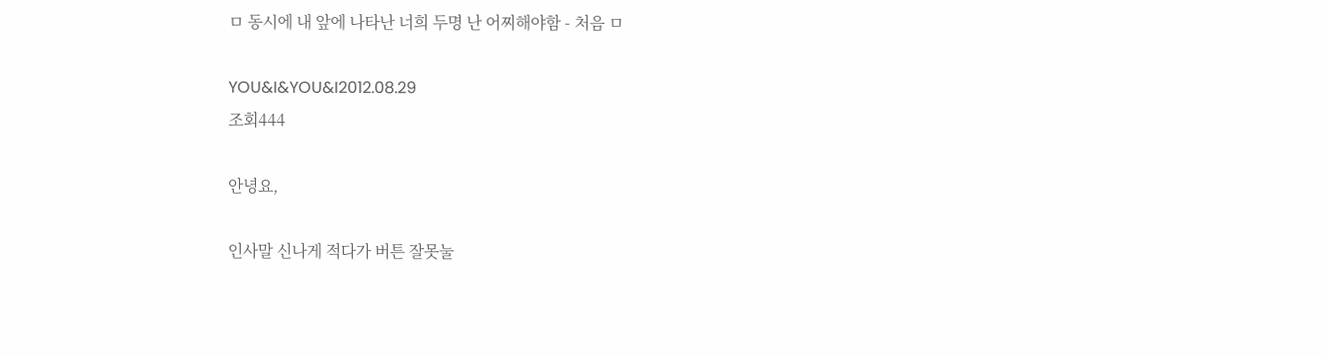ㅁ 동시에 내 앞에 나타난 너희 두명 난 어찌해야함 - 처음 ㅁ

YOU&I&YOU&I2012.08.29
조회444

안녕요,

인사말 신나게 적다가 버튼 잘못눌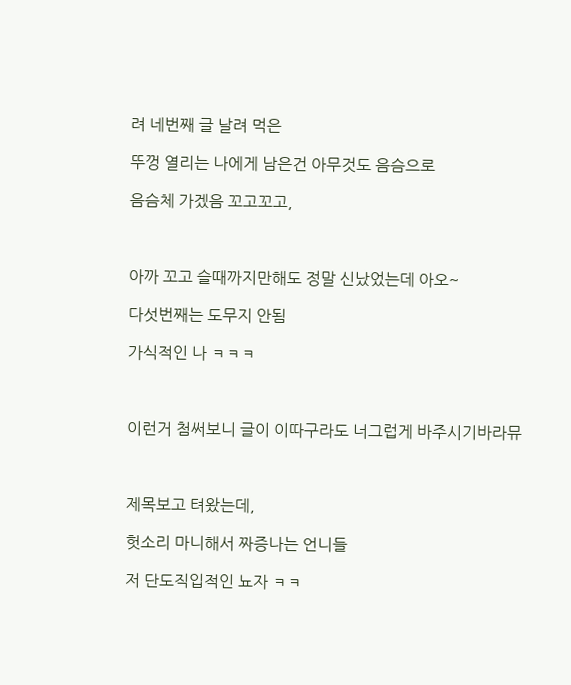려 네번째 글 날려 먹은

뚜껑 열리는 나에게 남은건 아무것도 음슴으로

음슴체 가겠음 꼬고꼬고,



아까 꼬고 슬때까지만해도 정말 신났었는데 아오~

다섯번째는 도무지 안됨

가식적인 나 ㅋㅋㅋ



이런거 첨써보니 글이 이따구라도 너그럽게 바주시기바라뮤



제목보고 텨왔는데,

헛소리 마니해서 짜증나는 언니들

저 단도직입적인 뇨자 ㅋㅋ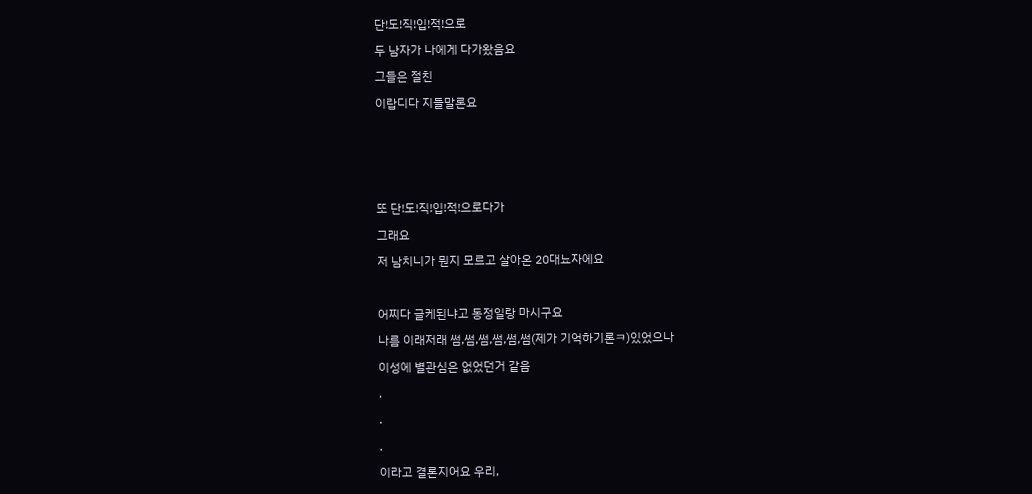단!도!직!입!적!으로

두 남자가 나에게 다가왔음요

그들은 절친

이랍디다 지들말론요







또 단!도!직!입!적!으로다가

그래요

저 남치니가 뭔지 모르고 살아온 20대뇨자에요



어찌다 글케된냐고 동정일랑 마시구요

나름 이래저래 썸,썸,썸,썸,썸,썸(제가 기억하기론ㅋ)있었으나

이성에 별관심은 없었던거 같음

.

.

.

이라고 결론지어요 우리,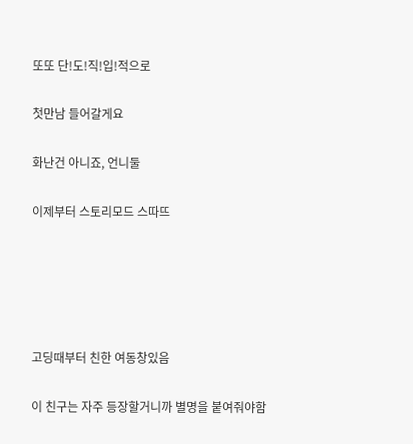또또 단!도!직!입!적으로

첫만남 들어갈게요

화난건 아니죠, 언니둘

이제부터 스토리모드 스따뜨





고딩때부터 친한 여동창있음

이 친구는 자주 등장할거니까 별명을 붙여줘야함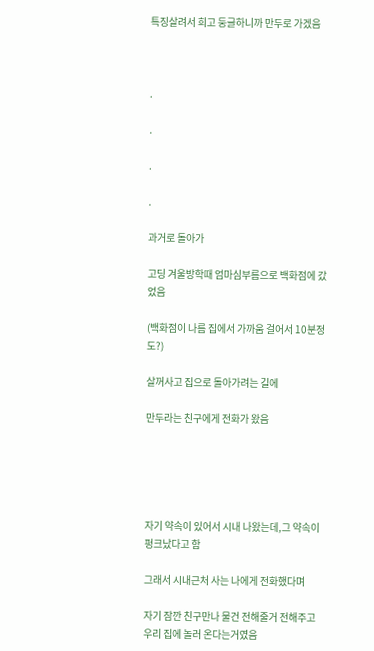특징살려서 희고 둥글하니까 만두로 가겠음



.

.

.

.

과거로 돌아가

고딩 겨울방학때 엄마심부름으로 백화점에 갔었음

(백화점이 나름 집에서 가까움 걸어서 10분정도?)

살꺼사고 집으로 돌아가려는 길에

만두라는 친구에게 전화가 왔음





자기 약속이 있어서 시내 나왔는데,그 약속이 펑크났다고 함

그래서 시내근처 사는 나에게 전화했다며

자기 잠깐 친구만나 물건 전해줄거 전해주고 우리 집에 놀러 온다는거였음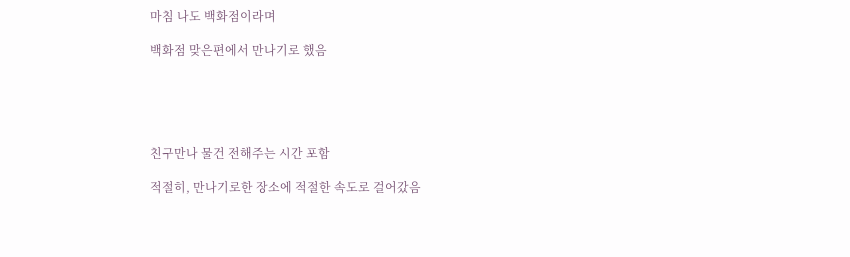마침 나도 백화점이라며

백화점 맞은편에서 만나기로 했음





친구만나 물건 전해주는 시간 포함

적절히, 만나기로한 장소에 적절한 속도로 걸어갔음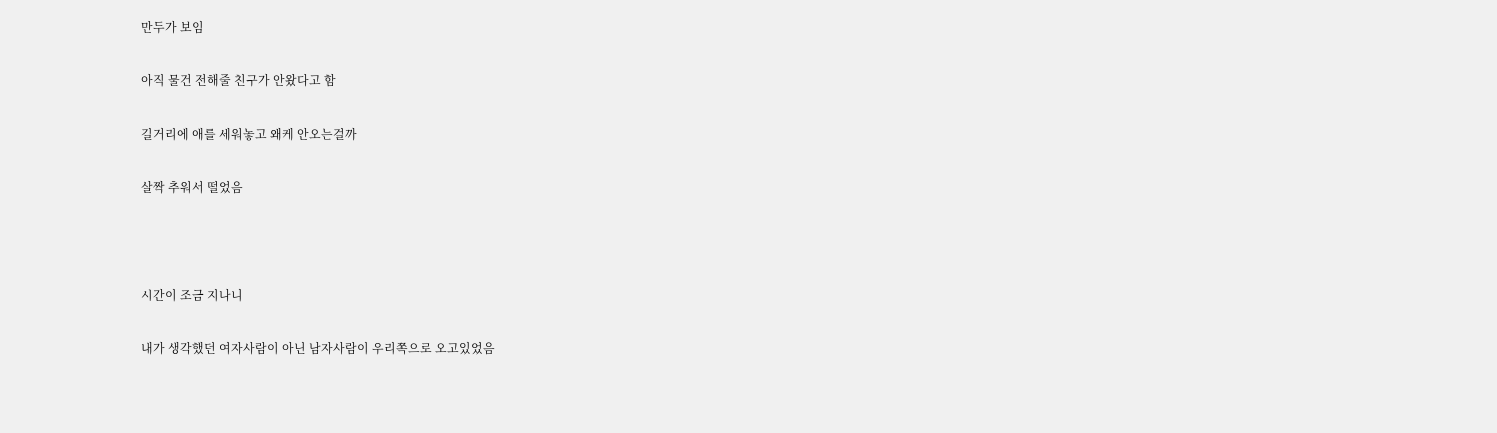만두가 보임

아직 물건 전해줄 친구가 안왔다고 함

길거리에 애를 세워놓고 왜케 안오는걸까

살짝 추워서 떨었음



시간이 조금 지나니

내가 생각했던 여자사람이 아닌 남자사람이 우리쪽으로 오고있었음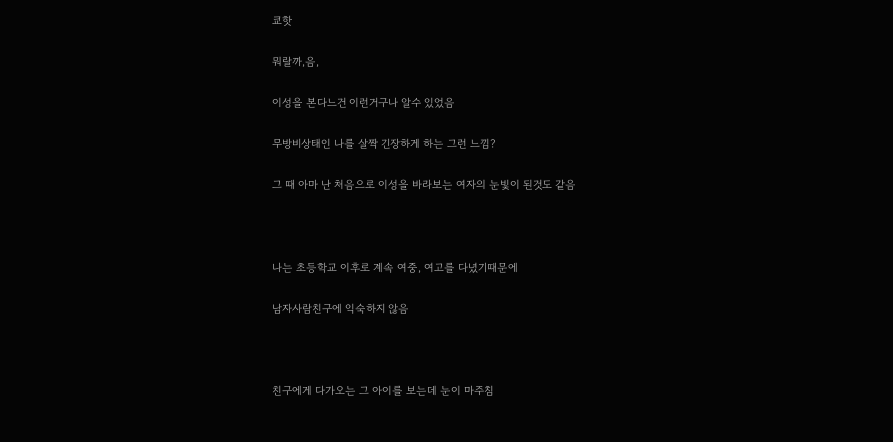쿄핫

뭐랄까,음,

이성을 본다느건 이런거구나 알수 있었음

무방비상태인 나를 살짝 긴장하게 하는 그런 느낌?

그 때 아마 난 처음으로 이성을 바라보는 여자의 눈빛이 된것도 같음



나는 초등학교 이후로 계속 여중, 여고를 다녔기때문에

남자사람친구에 익숙하지 않음



친구에게 다가오는 그 아이를 보는데 눈이 마주침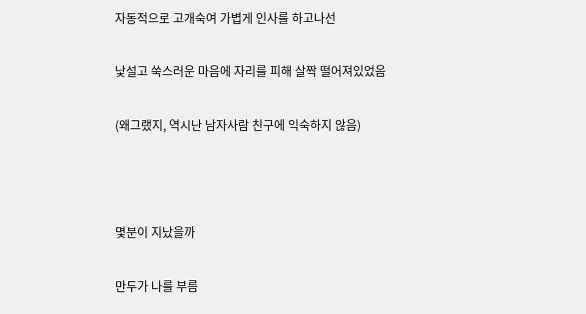자동적으로 고개숙여 가볍게 인사를 하고나선

낯설고 쑥스러운 마음에 자리를 피해 살짝 떨어져있었음

(왜그랬지, 역시난 남자사람 친구에 익숙하지 않음)



몇분이 지났을까

만두가 나를 부름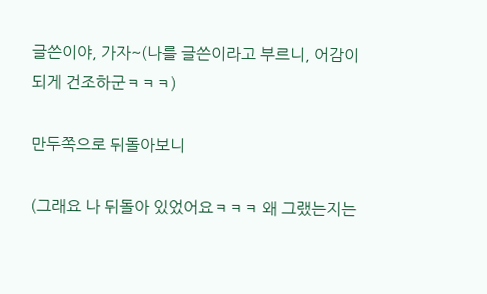글쓴이야, 가자~(나를 글쓴이라고 부르니, 어감이 되게 건조하군ㅋㅋㅋ)

만두쪽으로 뒤돌아보니

(그래요 나 뒤돌아 있었어요ㅋㅋㅋ 왜 그랬는지는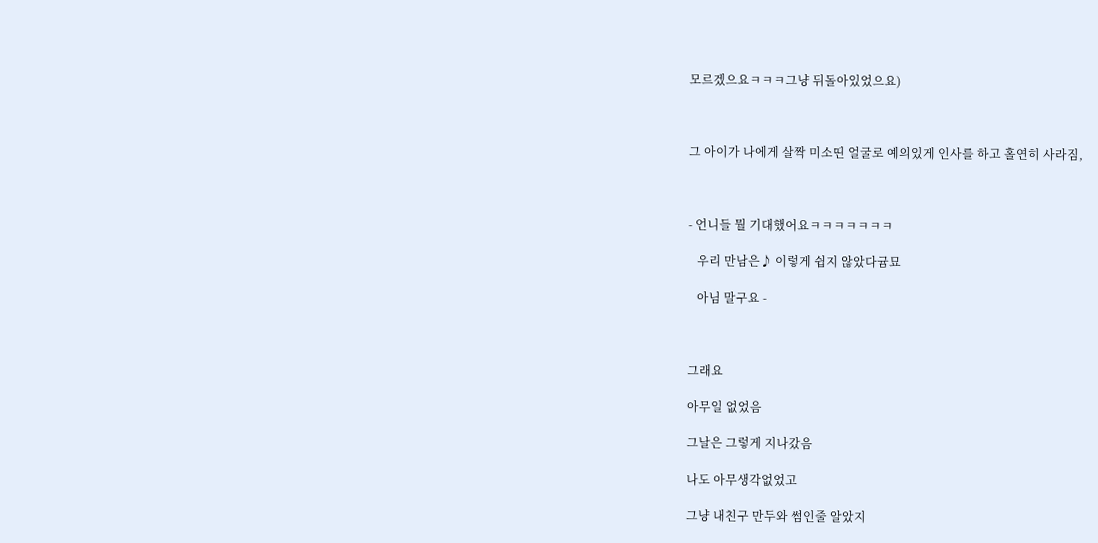모르겠으요ㅋㅋㅋ그냥 뒤돌아있었으요)



그 아이가 나에게 살짝 미소띤 얼굴로 예의있게 인사를 하고 홀연히 사라짐,



- 언니들 뭘 기대했어요ㅋㅋㅋㅋㅋㅋㅋ

   우리 만남은♪ 이렇게 쉽지 않았다귬묘

   아님 말구요 -



그래요

아무일 없었음

그날은 그렇게 지나갔음

나도 아무생각없었고

그냥 내친구 만두와 썸인줄 알았지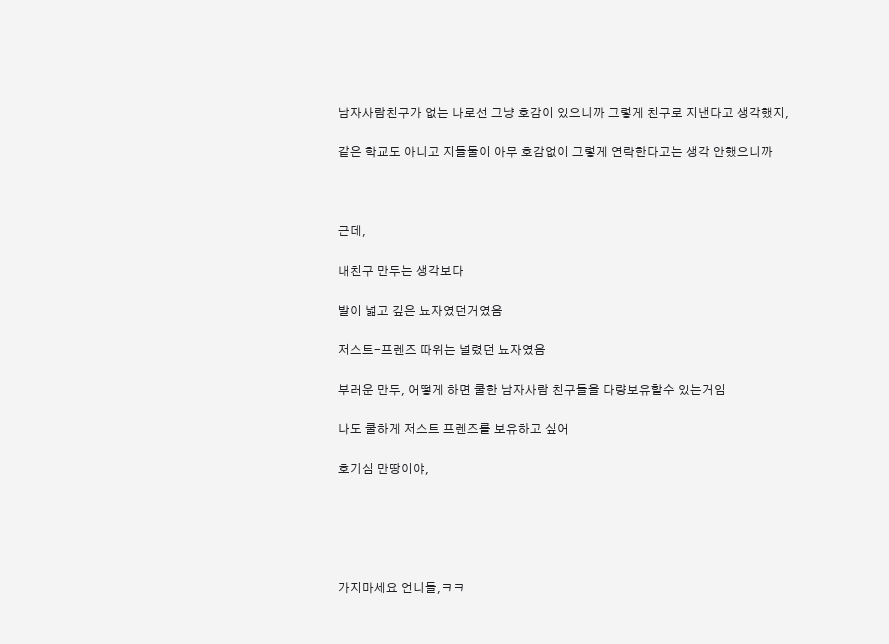남자사람친구가 없는 나로선 그냥 호감이 있으니까 그렇게 친구로 지낸다고 생각했지,

같은 학교도 아니고 지들둘이 아무 호감없이 그렇게 연락한다고는 생각 안했으니까



근데,

내친구 만두는 생각보다

발이 넓고 깊은 뇨자였던거였음

저스트-프렌즈 따위는 널렸던 뇨자였음

부러운 만두, 어떻게 하면 쿨한 남자사람 친구들을 다량보유할수 있는거임

나도 쿨하게 저스트 프렌즈를 보유하고 싶어

호기심 만땅이야,





가지마세요 언니들,ㅋㅋ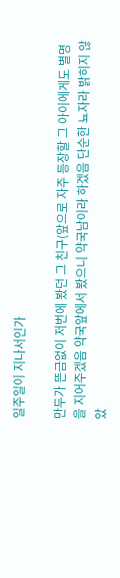일주일이 지나서인가

만두가 뜬금없이 저번에 봤던 그 친구(앞으로 자주 등장할 그 아이에게도 별명을 지어주겠음 약국앞에서 봤으니 약국남이라 하겠음 단순한 뇨자라 밝히지 않았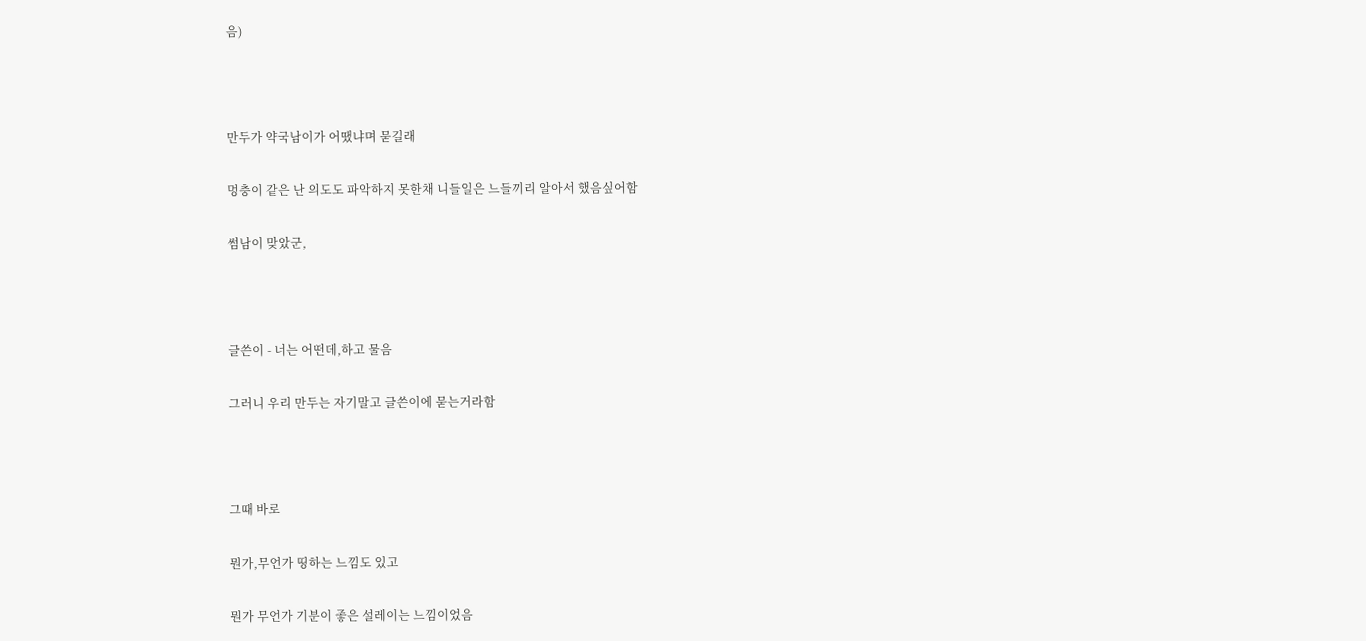음)



만두가 약국남이가 어땠냐며 묻길래

멍충이 같은 난 의도도 파악하지 못한채 니들일은 느들끼리 알아서 했음싶어함

썸남이 맞았군,



글쓴이 - 너는 어떤데,하고 물음

그러니 우리 만두는 자기말고 글쓴이에 묻는거라함



그때 바로

뭔가,무언가 띵하는 느낌도 있고

뭔가 무언가 기분이 좋은 설레이는 느낌이었음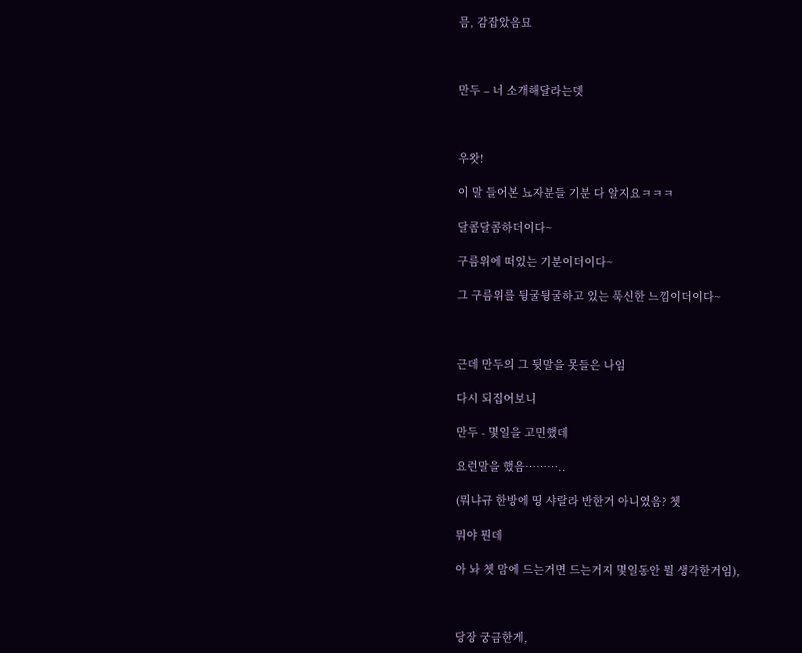믐, 감잡았음묘



만두 – 너 소개해달라는뎃



우왓!

이 말 들어본 뇨자분들 기분 다 알지요ㅋㅋㅋ

달콤달콤하더이다~

구름위에 떠있는 기분이더이다~

그 구름위를 뒹굴뒹굴하고 있는 푹신한 느낌이더이다~



근데 만두의 그 뒷말을 못들은 나임

다시 되집어보니

만두 - 몇일을 고민했데

요런말을 했음………..

(뭐냐규 한방에 띵 샤랄라 반한거 아니였음? 쳇

뭐야 뭔데

아 놔 쳇 맘에 드는거면 드는거지 몇일동안 뭘 생각한거임),



당장 궁금한게,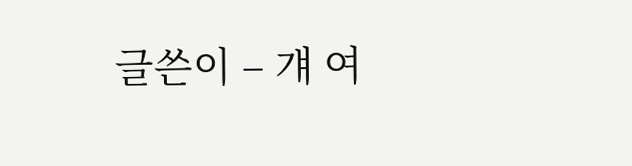글쓴이 – 걔 여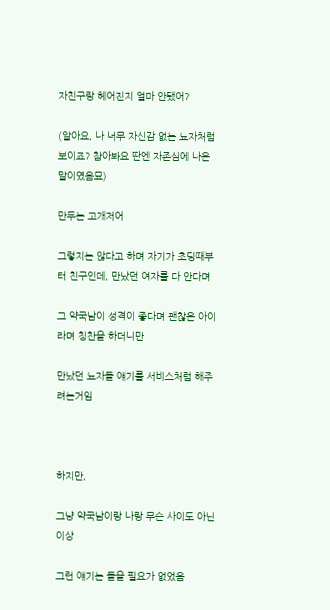자친구랑 헤어진지 얼마 안됐어?

(알아요, 나 너무 자신감 없는 뇨자처럼 보이죠? 참아봐요 딴엔 자존심에 나온 말이였음묘)

만두는 고개저어

그렇지는 않다고 하며 자기가 초딩때부터 친구인데, 만났던 여자를 다 안다며

그 약국남이 성격이 좋다며 괜찮은 아이라며 칭찬을 하더니만

만났던 뇨자들 얘기를 서비스처럼 해주려는거임



하지만,

그냥 약국남이랑 나랑 무슨 사이도 아닌이상

그런 얘기는 들을 필요가 없었음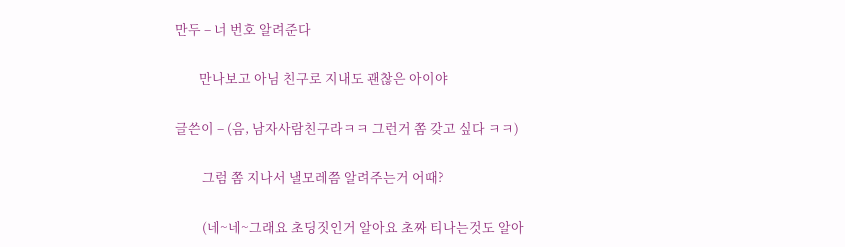만두 – 너 번호 알려준다

        만나보고 아님 친구로 지내도 괜찮은 아이야

글쓴이 – (음, 남자사람친구라ㅋㅋ 그런거 쫌 갖고 싶다 ㅋㅋ)

         그럼 쫌 지나서 낼모레쯤 알려주는거 어때?

         (네~네~그래요 초딩짓인거 알아요 초짜 티나는것도 알아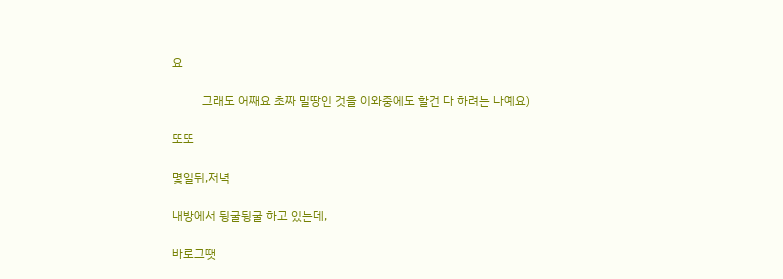요

          그래도 어째요 초짜 밀땅인 것을 이와중에도 할건 다 하려는 나예요)

또또

몇일뒤,저녁

내방에서 뒹굴뒹굴 하고 있는데,

바로그땟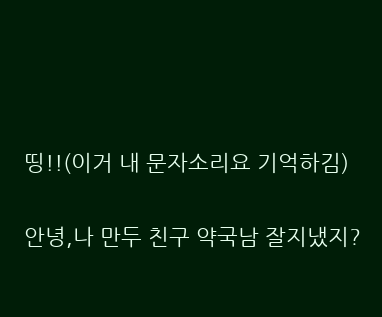띵!!(이거 내 문자소리요 기억하김)

안녕,나 만두 친구 약국남 잘지냈지?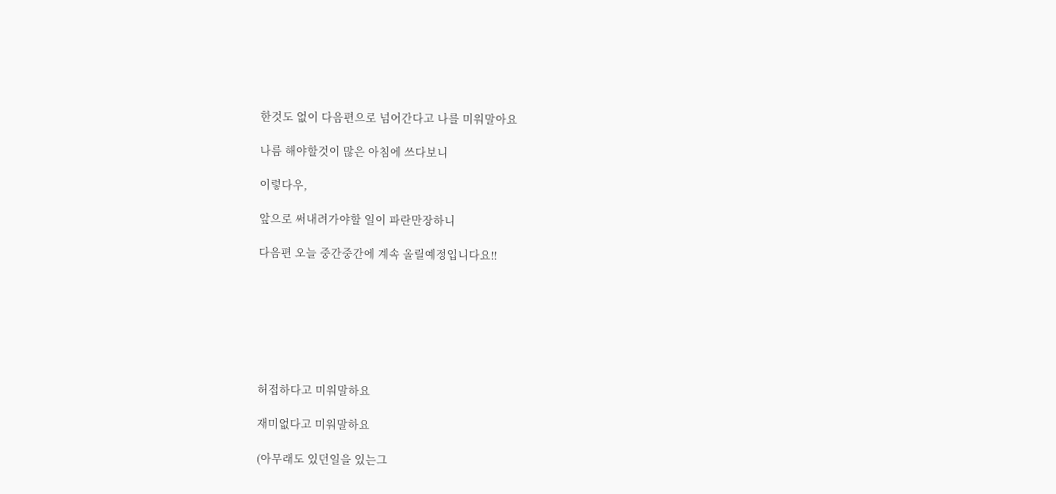한것도 없이 다음편으로 넘어간다고 나를 미워말아요

나름 해야할것이 많은 아침에 쓰다보니

이렇다우,

앞으로 써내려가야할 일이 파란만장하니

다음편 오늘 중간중간에 계속 올릴예정입니다요!!







허접하다고 미워말하요

재미없다고 미워말하요

(아무래도 있던일을 있는그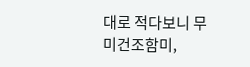대로 적다보니 무미건조함미,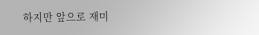하지만 앞으로 재미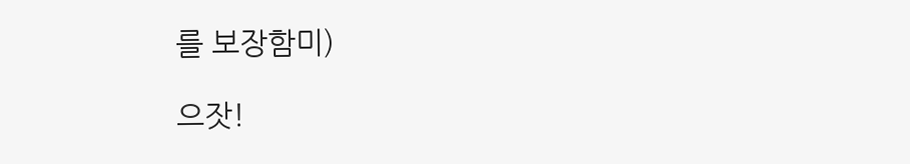를 보장함미)

으잣!